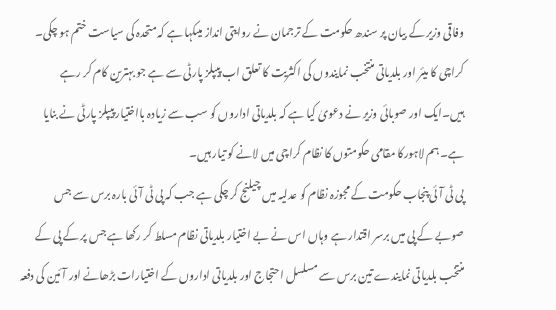وفاقی وزیر کے بیان پر سندھ حکومت کے ترجمان نے روایتی انداز میںکہا ہے کہ متحدہ کی سیاست ختم ہو چکی۔ کراچی کا میئر اور بلدیاتی منتخب نمایندوں کی اکثریت کا تعلق اب پیپلز پارٹی سے ہے جو بہترین کام کر رہے ہیں۔ایک اور صوبائی وزیر نے دعویٰ کیا ہے کہ بلدیاتی اداروں کو سب سے زیادہ بااختیار پیپلز پارٹی نے بنایا ہے۔ ہم لاہورکا مقامی حکومتوں کا نظام کراچی میں لانے کو تیار ہیں۔
پی ٹی آئی پنجاب حکومت کے مجوزہ نظام کو عدلیہ میں چیلنج کر چکی ہے جب کہ پی ٹی آئی بارہ برس سے جس صوبے کے پی میں برسر اقتدار ہے وہاں اس نے بے اختیار بلدیاتی نظام مسلط کر رکھا ہے جس پر کے پی کے منتخب بلدیاتی نمایندے تین برس سے مسلسل احتجاج اور بلدیاتی اداروں کے اختیارات بڑھانے اور آئین کی دفعہ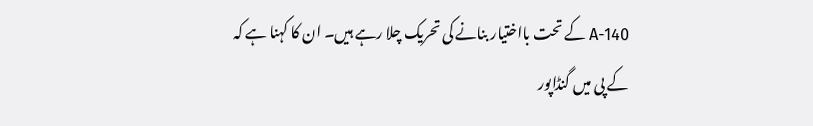140-A کے تحت بااختیار بنانے کی تحریک چلا رہے ہیں۔ ان کا کہنا ہے کہ کے پی میں گنڈاپور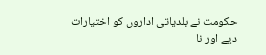حکومت نے بلدیاتی اداروں کو اختیارات دیے اور نا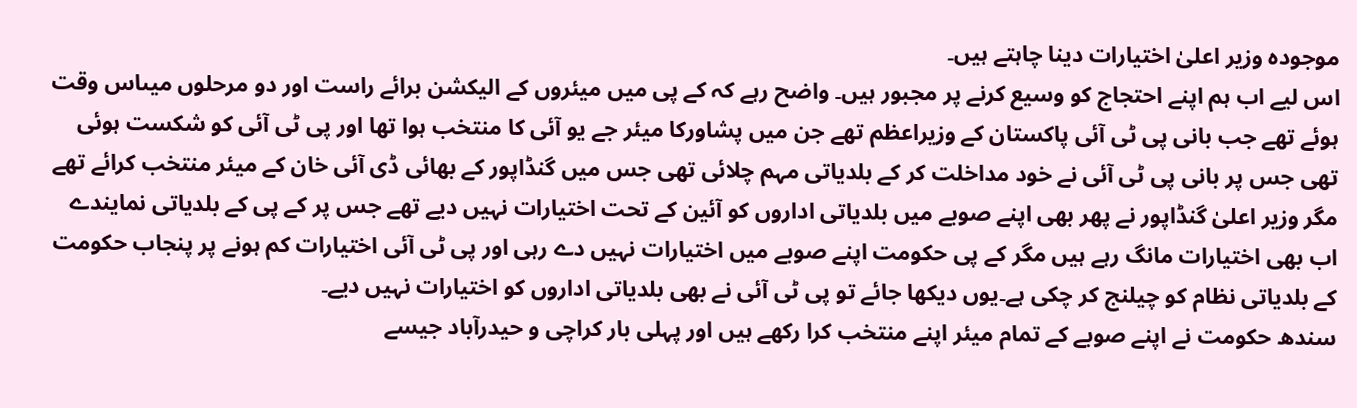موجودہ وزیر اعلیٰ اختیارات دینا چاہتے ہیں۔
اس لیے اب ہم اپنے احتجاج کو وسیع کرنے پر مجبور ہیں۔ واضح رہے کہ کے پی میں میئروں کے الیکشن برائے راست اور دو مرحلوں میںاس وقت ہوئے تھے جب بانی پی ٹی آئی پاکستان کے وزیراعظم تھے جن میں پشاورکا میئر جے یو آئی کا منتخب ہوا تھا اور پی ٹی آئی کو شکست ہوئی تھی جس پر بانی پی ٹی آئی نے خود مداخلت کر کے بلدیاتی مہم چلائی تھی جس میں گنڈاپور کے بھائی ڈی آئی خان کے میئر منتخب کرائے تھے مگر وزیر اعلیٰ گنڈاپور نے پھر بھی اپنے صوبے میں بلدیاتی اداروں کو آئین کے تحت اختیارات نہیں دیے تھے جس پر کے پی کے بلدیاتی نمایندے اب بھی اختیارات مانگ رہے ہیں مگر کے پی حکومت اپنے صوبے میں اختیارات نہیں دے رہی اور پی ٹی آئی اختیارات کم ہونے پر پنجاب حکومت کے بلدیاتی نظام کو چیلنج کر چکی ہے۔یوں دیکھا جائے تو پی ٹی آئی نے بھی بلدیاتی اداروں کو اختیارات نہیں دیے۔
سندھ حکومت نے اپنے صوبے کے تمام میئر اپنے منتخب کرا رکھے ہیں اور پہلی بار کراچی و حیدرآباد جیسے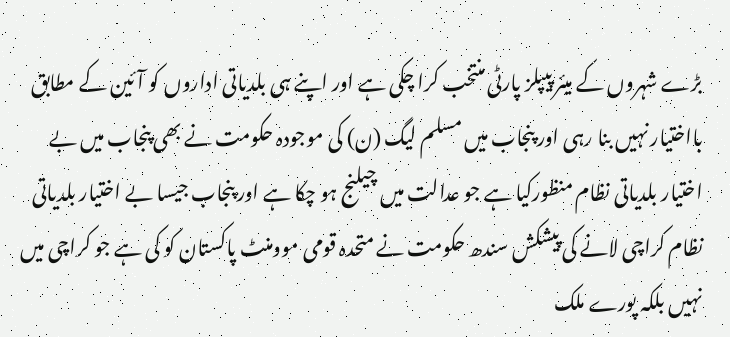بڑے شہروں کے میئر پیپلز پارٹی منتخب کرا چکی ہے اور اپنے ہی بلدیاتی اداروں کو آئین کے مطابق بااختیار نہیں بنا رہی اور پنجاب میں مسلم لیگ (ن) کی موجودہ حکومت نے بھی پنجاب میں بے اختیار بلدیاتی نظام منظورکیا ہے جو عدالت میں چیلنج ہو چکا ہے اور پنجاب جیسا بے اختیار بلدیاتی نظام کراچی لانے کی پیشکش سندھ حکومت نے متحدہ قومی موومنٹ پاکستان کو کی ہے جو کراچی میں نہیں بلکہ پورے ملک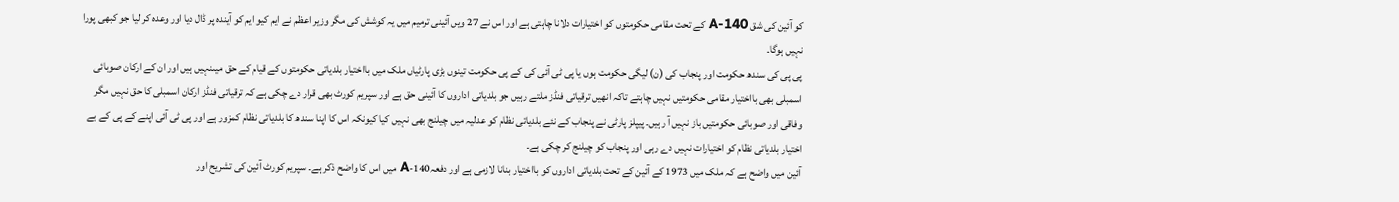کو آئین کی شق 140-A کے تحت مقامی حکومتوں کو اختیارات دلانا چاہتی ہے اور اس نے 27 ویں آئینی ترمیم میں یہ کوشش کی مگر وزیر اعظم نے ایم کیو ایم کو آیندہ پر ڈال دیا اور وعدہ کر لیا جو کبھی پورا نہیں ہوگا۔
پی پی کی سندھ حکومت اور پنجاب کی (ن) لیگی حکومت ہوں یا پی ٹی آئی کی کے پی حکومت تینوں بڑی پارٹیاں ملک میں بااختیار بلدیاتی حکومتوں کے قیام کے حق میںنہیں ہیں اور ان کے ارکان صوبائی اسمبلی بھی بااختیار مقامی حکومتیں نہیں چاہتے تاکہ انھیں ترقیاتی فنڈز ملتے رہیں جو بلدیاتی اداروں کا آئینی حق ہے اور سپریم کورٹ بھی قرار دے چکی ہے کہ ترقیاتی فنڈز ارکان اسمبلی کا حق نہیں مگر وفاقی اور صوبائی حکومتیں باز نہیں آ رہیں۔ پیپلز پارٹی نے پنجاب کے نئے بلدیاتی نظام کو عدلیہ میں چیلنج بھی نہیں کیا کیونکہ اس کا اپنا سندھ کا بلدیاتی نظام کمزور ہے اور پی ٹی آئی اپنے کے پی کے بے اختیار بلدیاتی نظام کو اختیارات نہیں دے رہی اور پنجاب کو چیلنج کر چکی ہے۔
آئین میں واضح ہے کہ ملک میں 1973 کے آئین کے تحت بلدیاتی اداروں کو بااختیار بنانا لازمی ہے اور دفعہ140-A میں اس کا واضح ذکر ہے۔ سپریم کورٹ آئین کی تشریح اور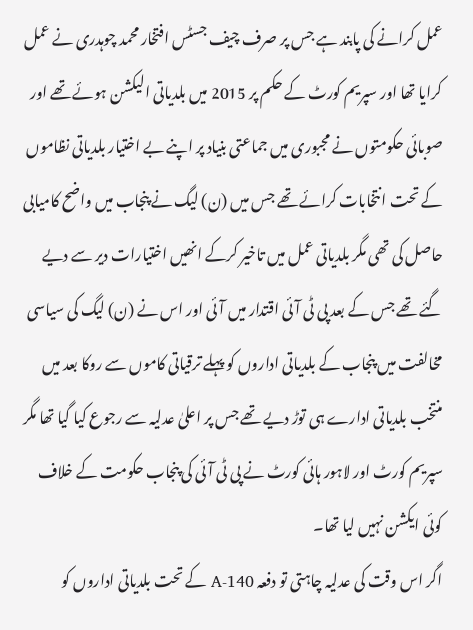عمل کرانے کی پابند ہے جس پر صرف چیف جسٹس افتخار محمد چوہدری نے عمل کرایا تھا اور سپریم کورٹ کے حکم پر 2015 میں بلدیاتی الیکشن ہوئے تھے اور صوبائی حکومتوں نے مجبوری میں جماعتی بنیاد پر اپنے بے اختیار بلدیاتی نظاموں کے تحت انتخابات کرائے تھے جس میں (ن) لیگ نے پنجاب میں واضح کامیابی حاصل کی تھی مگر بلدیاتی عمل میں تاخیر کرکے انھیں اختیارات دیر سے دیے گئے تھے جس کے بعد پی ٹی آئی اقتدار میں آئی اور اس نے (ن) لیگ کی سیاسی مخالفت میں پنجاب کے بلدیاتی اداروں کو پہلے ترقیاتی کاموں سے روکا بعد میں منتخب بلدیاتی ادارے ہی توڑ دیے تھے جس پر اعلیٰ عدلیہ سے رجوع کیا گیا تھا مگر سپریم کورٹ اور لاہور ہائی کورٹ نے پی ٹی آئی کی پنجاب حکومت کے خلاف کوئی ایکشن نہیں لیا تھا۔
اگر اس وقت کی عدلیہ چاہتی تو دفعہ 140-A کے تحت بلدیاتی اداروں کو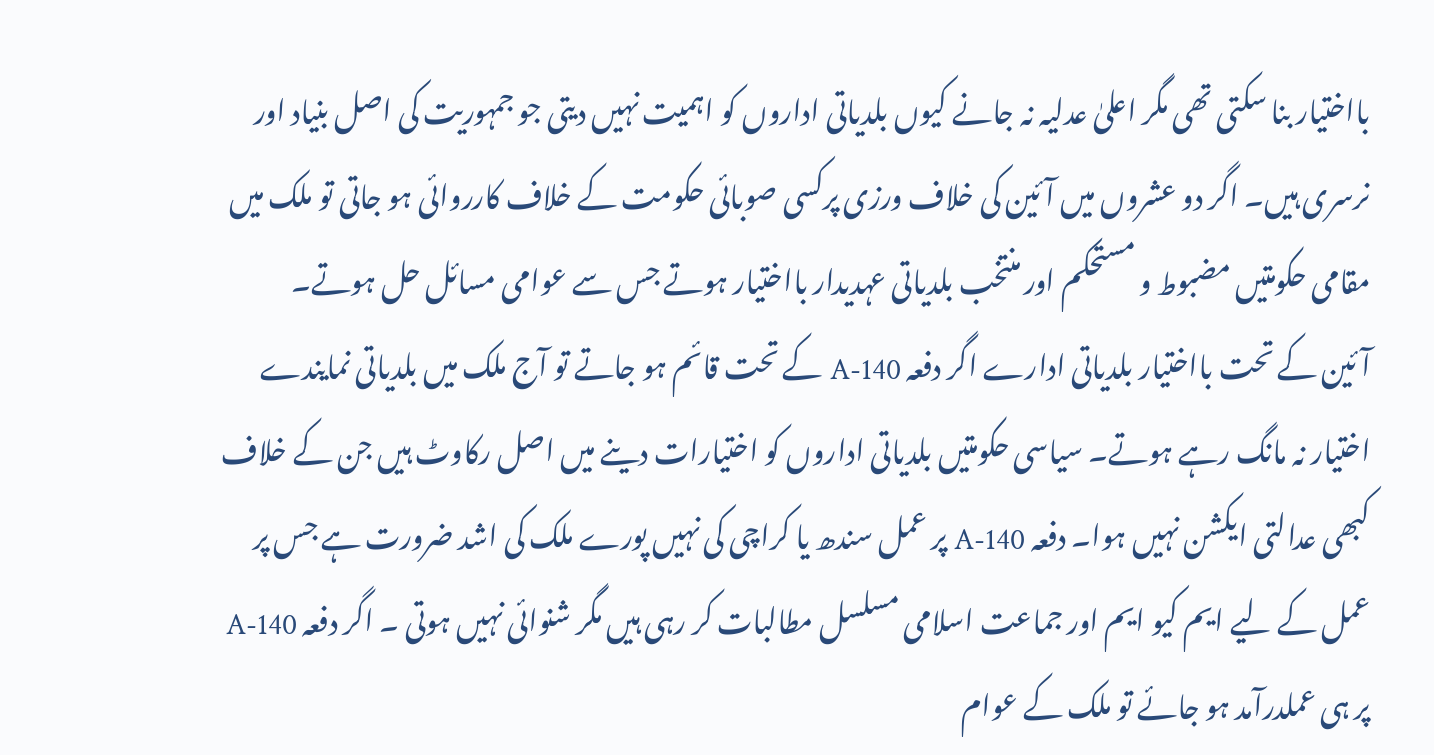بااختیار بنا سکتی تھی مگر اعلیٰ عدلیہ نہ جانے کیوں بلدیاتی اداروں کو اہمیت نہیں دیتی جو جمہوریت کی اصل بنیاد اور نرسری ہیں۔ اگر دو عشروں میں آئین کی خلاف ورزی پرکسی صوبائی حکومت کے خلاف کارروائی ہو جاتی تو ملک میں مقامی حکومتیں مضبوط و مستحکم اور منتخب بلدیاتی عہدیدار بااختیار ہوتے جس سے عوامی مسائل حل ہوتے۔
آئین کے تحت بااختیار بلدیاتی ادارے اگر دفعہ 140-A کے تحت قائم ہو جاتے تو آج ملک میں بلدیاتی نمایندے اختیار نہ مانگ رہے ہوتے۔ سیاسی حکومتیں بلدیاتی اداروں کو اختیارات دینے میں اصل رکاوٹ ہیں جن کے خلاف کبھی عدالتی ایکشن نہیں ہوا۔ دفعہ 140-A پر عمل سندھ یا کراچی کی نہیں پورے ملک کی اشد ضرورت ہے جس پر عمل کے لیے ایم کیو ایم اور جماعت اسلامی مسلسل مطالبات کر رہی ہیں مگر شنوائی نہیں ہوتی ۔ اگر دفعہ 140-A پر ہی عملدرآمد ہو جائے تو ملک کے عوام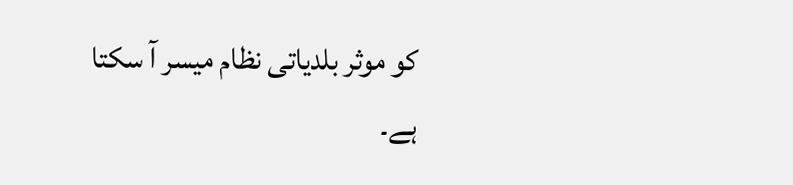کو موثر بلدیاتی نظام میسر آ سکتا ہے۔